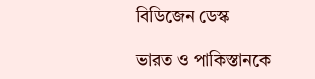বিডিজেন ডেস্ক

ভারত ও পাকিস্তানকে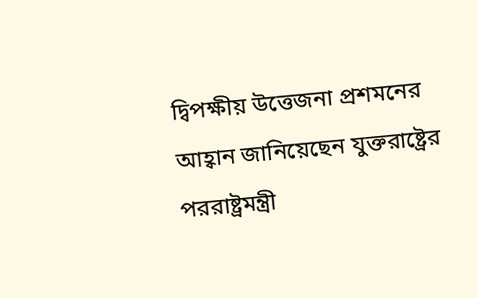দ্বিপক্ষীয় উত্তেজনা প্রশমনের আহ্বান জানিয়েছেন যুক্তরাষ্ট্রের পররাষ্ট্রমন্ত্রী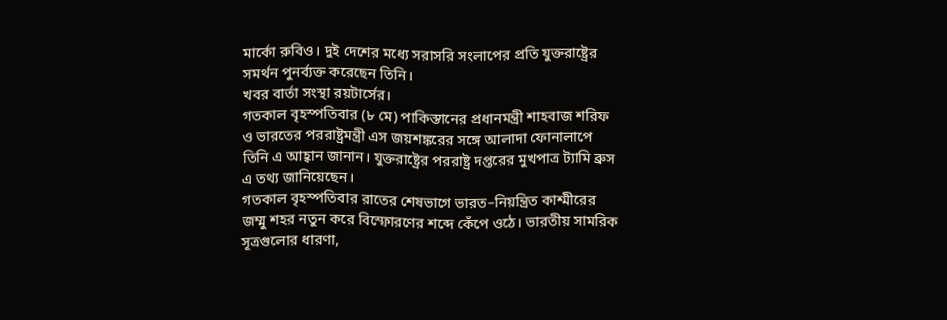মার্কো রুবিও। দুই দেশের মধ্যে সরাসরি সংলাপের প্রতি যুক্তরাষ্ট্রের সমর্থন পুনর্ব্যক্ত করেছেন তিনি।
খবর বার্তা সংস্থা রয়টার্সের।
গতকাল বৃহস্পতিবার (৮ মে) পাকিস্তানের প্রধানমন্ত্রী শাহবাজ শরিফ ও ভারতের পররাষ্ট্রমন্ত্রী এস জয়শঙ্করের সঙ্গে আলাদা ফোনালাপে তিনি এ আহ্বান জানান। যুক্তরাষ্ট্রের পররাষ্ট্র দপ্তরের মুখপাত্র ট্যামি ব্রুস এ তথ্য জানিয়েছেন।
গতকাল বৃহস্পতিবার রাতের শেষভাগে ভারত–নিয়ন্ত্রিত কাশ্মীরের জম্মু শহর নতুন করে বিস্ফোরণের শব্দে কেঁপে ওঠে। ভারতীয় সামরিক সূত্রগুলোর ধারণা,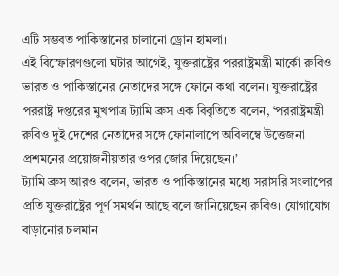এটি সম্ভবত পাকিস্তানের চালানো ড্রোন হামলা।
এই বিস্ফোরণগুলো ঘটার আগেই, যুক্তরাষ্ট্রের পররাষ্ট্রমন্ত্রী মার্কো রুবিও ভারত ও পাকিস্তানের নেতাদের সঙ্গে ফোনে কথা বলেন। যুক্তরাষ্ট্রের পররাষ্ট্র দপ্তরের মুখপাত্র ট্যামি ব্রুস এক বিবৃতিতে বলেন, ‘পররাষ্ট্রমন্ত্রী রুবিও দুই দেশের নেতাদের সঙ্গে ফোনালাপে অবিলম্বে উত্তেজনা প্রশমনের প্রয়োজনীয়তার ওপর জোর দিয়েছেন।’
ট্যামি ব্রুস আরও বলেন, ভারত ও পাকিস্তানের মধ্যে সরাসরি সংলাপের প্রতি যুক্তরাষ্ট্রের পূর্ণ সমর্থন আছে বলে জানিয়েছেন রুবিও। যোগাযোগ বাড়ানোর চলমান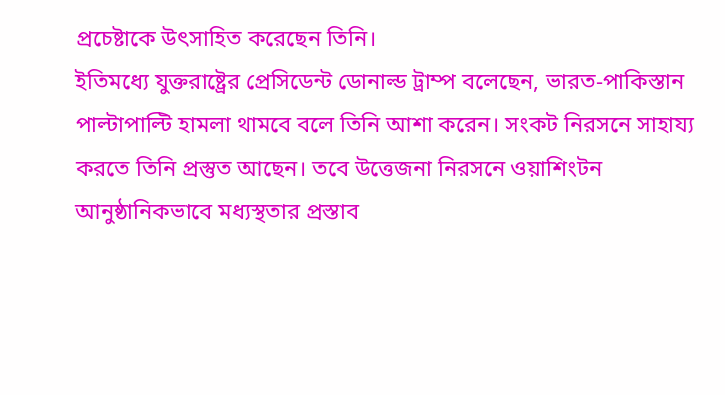প্রচেষ্টাকে উৎসাহিত করেছেন তিনি।
ইতিমধ্যে যুক্তরাষ্ট্রের প্রেসিডেন্ট ডোনাল্ড ট্রাম্প বলেছেন, ভারত-পাকিস্তান পাল্টাপাল্টি হামলা থামবে বলে তিনি আশা করেন। সংকট নিরসনে সাহায্য করতে তিনি প্রস্তুত আছেন। তবে উত্তেজনা নিরসনে ওয়াশিংটন আনুষ্ঠানিকভাবে মধ্যস্থতার প্রস্তাব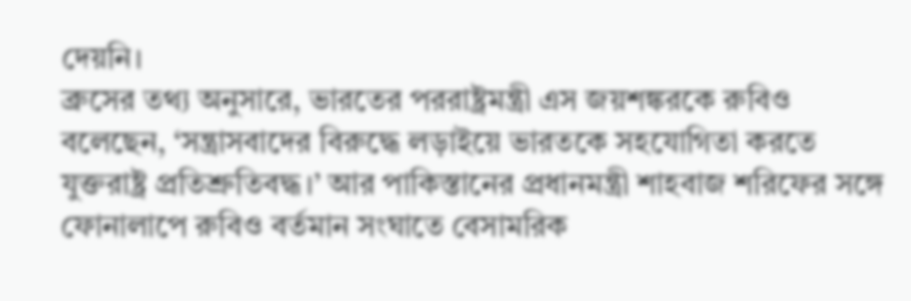দেয়নি।
ব্রুসের তথ্য অনুসারে, ভারতের পররাষ্ট্রমন্ত্রী এস জয়শঙ্করকে রুবিও বলেছেন, ‘সন্ত্রাসবাদের বিরুদ্ধে লড়াইয়ে ভারতকে সহযোগিতা করতে যুক্তরাষ্ট্র প্রতিশ্রুতিবদ্ধ।’ আর পাকিস্তানের প্রধানমন্ত্রী শাহবাজ শরিফের সঙ্গে ফোনালাপে রুবিও বর্তমান সংঘাতে বেসামরিক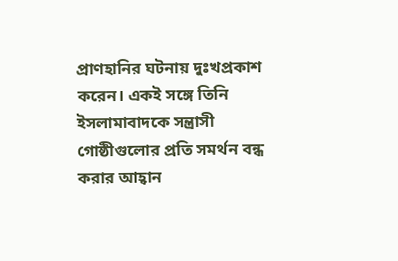প্রাণহানির ঘটনায় দুঃখপ্রকাশ করেন। একই সঙ্গে তিনি ইসলামাবাদকে সন্ত্রাসী গোষ্ঠীগুলোর প্রতি সমর্থন বন্ধ করার আহ্বান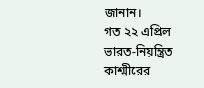জানান।
গত ২২ এপ্রিল ভারত-নিয়ন্ত্রিত কাশ্মীরের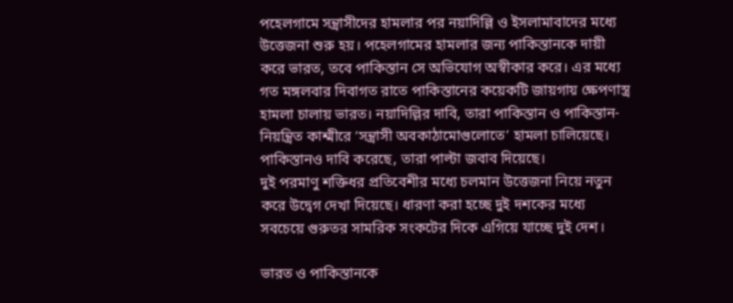পহেলগামে সন্ত্রাসীদের হামলার পর নয়াদিল্লি ও ইসলামাবাদের মধ্যে উত্তেজনা শুরু হয়। পহেলগামের হামলার জন্য পাকিস্তানকে দায়ী করে ভারত, তবে পাকিস্তান সে অভিযোগ অস্বীকার করে। এর মধ্যে গত মঙ্গলবার দিবাগত রাতে পাকিস্তানের কয়েকটি জায়গায় ক্ষেপণাস্ত্র হামলা চালায় ভারত। নয়াদিল্লির দাবি, তারা পাকিস্তান ও পাকিস্তান-নিয়ন্ত্রিত কাশ্মীরে ‘সন্ত্রাসী অবকাঠামোগুলোতে’ হামলা চালিয়েছে। পাকিস্তানও দাবি করেছে, তারা পাল্টা জবাব দিয়েছে।
দুই পরমাণু শক্তিধর প্রতিবেশীর মধ্যে চলমান উত্তেজনা নিয়ে নতুন করে উদ্বেগ দেখা দিয়েছে। ধারণা করা হচ্ছে দুই দশকের মধ্যে সবচেয়ে গুরুতর সামরিক সংকটের দিকে এগিয়ে যাচ্ছে দুই দেশ।

ভারত ও পাকিস্তানকে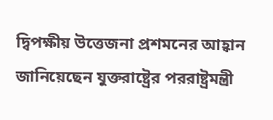দ্বিপক্ষীয় উত্তেজনা প্রশমনের আহ্বান জানিয়েছেন যুক্তরাষ্ট্রের পররাষ্ট্রমন্ত্রী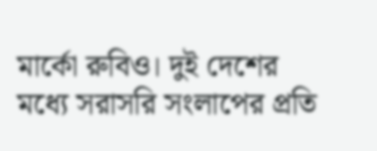মার্কো রুবিও। দুই দেশের মধ্যে সরাসরি সংলাপের প্রতি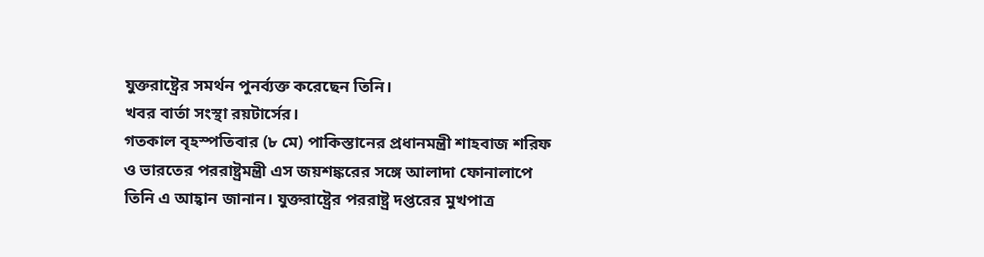যুক্তরাষ্ট্রের সমর্থন পুনর্ব্যক্ত করেছেন তিনি।
খবর বার্তা সংস্থা রয়টার্সের।
গতকাল বৃহস্পতিবার (৮ মে) পাকিস্তানের প্রধানমন্ত্রী শাহবাজ শরিফ ও ভারতের পররাষ্ট্রমন্ত্রী এস জয়শঙ্করের সঙ্গে আলাদা ফোনালাপে তিনি এ আহ্বান জানান। যুক্তরাষ্ট্রের পররাষ্ট্র দপ্তরের মুখপাত্র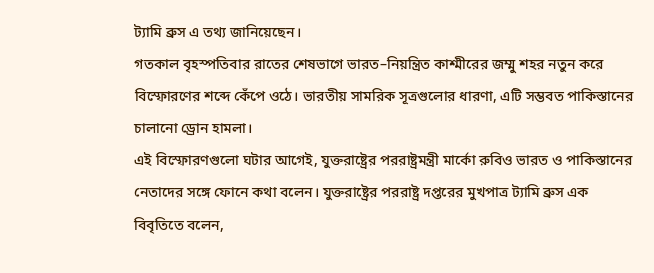ট্যামি ব্রুস এ তথ্য জানিয়েছেন।
গতকাল বৃহস্পতিবার রাতের শেষভাগে ভারত–নিয়ন্ত্রিত কাশ্মীরের জম্মু শহর নতুন করে বিস্ফোরণের শব্দে কেঁপে ওঠে। ভারতীয় সামরিক সূত্রগুলোর ধারণা, এটি সম্ভবত পাকিস্তানের চালানো ড্রোন হামলা।
এই বিস্ফোরণগুলো ঘটার আগেই, যুক্তরাষ্ট্রের পররাষ্ট্রমন্ত্রী মার্কো রুবিও ভারত ও পাকিস্তানের নেতাদের সঙ্গে ফোনে কথা বলেন। যুক্তরাষ্ট্রের পররাষ্ট্র দপ্তরের মুখপাত্র ট্যামি ব্রুস এক বিবৃতিতে বলেন,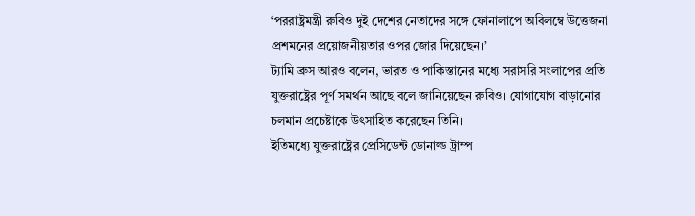‘পররাষ্ট্রমন্ত্রী রুবিও দুই দেশের নেতাদের সঙ্গে ফোনালাপে অবিলম্বে উত্তেজনা প্রশমনের প্রয়োজনীয়তার ওপর জোর দিয়েছেন।’
ট্যামি ব্রুস আরও বলেন, ভারত ও পাকিস্তানের মধ্যে সরাসরি সংলাপের প্রতি যুক্তরাষ্ট্রের পূর্ণ সমর্থন আছে বলে জানিয়েছেন রুবিও। যোগাযোগ বাড়ানোর চলমান প্রচেষ্টাকে উৎসাহিত করেছেন তিনি।
ইতিমধ্যে যুক্তরাষ্ট্রের প্রেসিডেন্ট ডোনাল্ড ট্রাম্প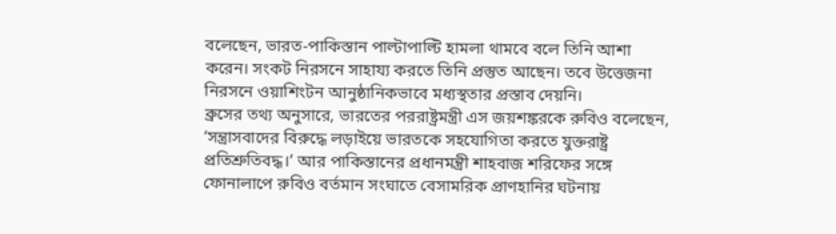বলেছেন, ভারত-পাকিস্তান পাল্টাপাল্টি হামলা থামবে বলে তিনি আশা করেন। সংকট নিরসনে সাহায্য করতে তিনি প্রস্তুত আছেন। তবে উত্তেজনা নিরসনে ওয়াশিংটন আনুষ্ঠানিকভাবে মধ্যস্থতার প্রস্তাব দেয়নি।
ব্রুসের তথ্য অনুসারে, ভারতের পররাষ্ট্রমন্ত্রী এস জয়শঙ্করকে রুবিও বলেছেন, ‘সন্ত্রাসবাদের বিরুদ্ধে লড়াইয়ে ভারতকে সহযোগিতা করতে যুক্তরাষ্ট্র প্রতিশ্রুতিবদ্ধ।’ আর পাকিস্তানের প্রধানমন্ত্রী শাহবাজ শরিফের সঙ্গে ফোনালাপে রুবিও বর্তমান সংঘাতে বেসামরিক প্রাণহানির ঘটনায়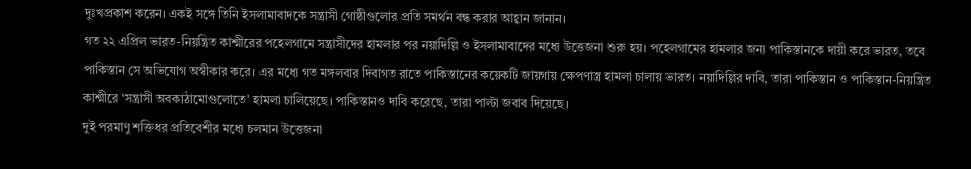দুঃখপ্রকাশ করেন। একই সঙ্গে তিনি ইসলামাবাদকে সন্ত্রাসী গোষ্ঠীগুলোর প্রতি সমর্থন বন্ধ করার আহ্বান জানান।
গত ২২ এপ্রিল ভারত-নিয়ন্ত্রিত কাশ্মীরের পহেলগামে সন্ত্রাসীদের হামলার পর নয়াদিল্লি ও ইসলামাবাদের মধ্যে উত্তেজনা শুরু হয়। পহেলগামের হামলার জন্য পাকিস্তানকে দায়ী করে ভারত, তবে পাকিস্তান সে অভিযোগ অস্বীকার করে। এর মধ্যে গত মঙ্গলবার দিবাগত রাতে পাকিস্তানের কয়েকটি জায়গায় ক্ষেপণাস্ত্র হামলা চালায় ভারত। নয়াদিল্লির দাবি, তারা পাকিস্তান ও পাকিস্তান-নিয়ন্ত্রিত কাশ্মীরে ‘সন্ত্রাসী অবকাঠামোগুলোতে’ হামলা চালিয়েছে। পাকিস্তানও দাবি করেছে, তারা পাল্টা জবাব দিয়েছে।
দুই পরমাণু শক্তিধর প্রতিবেশীর মধ্যে চলমান উত্তেজনা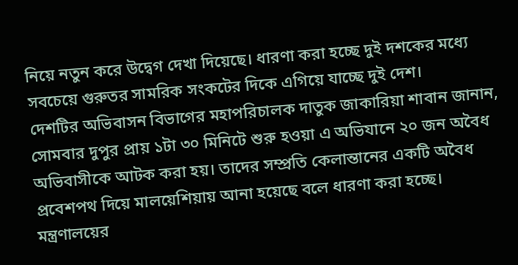নিয়ে নতুন করে উদ্বেগ দেখা দিয়েছে। ধারণা করা হচ্ছে দুই দশকের মধ্যে সবচেয়ে গুরুতর সামরিক সংকটের দিকে এগিয়ে যাচ্ছে দুই দেশ।
দেশটির অভিবাসন বিভাগের মহাপরিচালক দাতুক জাকারিয়া শাবান জানান, সোমবার দুপুর প্রায় ১টা ৩০ মিনিটে শুরু হওয়া এ অভিযানে ২০ জন অবৈধ অভিবাসীকে আটক করা হয়। তাদের সম্প্রতি কেলান্তানের একটি অবৈধ প্রবেশপথ দিয়ে মালয়েশিয়ায় আনা হয়েছে বলে ধারণা করা হচ্ছে।
মন্ত্রণালয়ের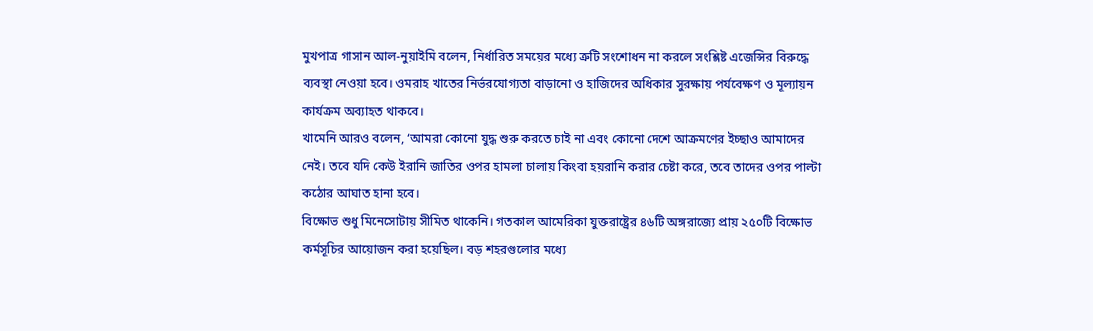মুখপাত্র গাসান আল-নুয়াইমি বলেন, নির্ধারিত সময়ের মধ্যে ত্রুটি সংশোধন না করলে সংশ্লিষ্ট এজেন্সির বিরুদ্ধে ব্যবস্থা নেওয়া হবে। ওমরাহ খাতের নির্ভরযোগ্যতা বাড়ানো ও হাজিদের অধিকার সুরক্ষায় পর্যবেক্ষণ ও মূল্যায়ন কার্যক্রম অব্যাহত থাকবে।
খামেনি আরও বলেন, ‘আমরা কোনো যুদ্ধ শুরু করতে চাই না এবং কোনো দেশে আক্রমণের ইচ্ছাও আমাদের নেই। তবে যদি কেউ ইরানি জাতির ওপর হামলা চালায় কিংবা হয়রানি করার চেষ্টা করে, তবে তাদের ওপর পাল্টা কঠোর আঘাত হানা হবে।
বিক্ষোভ শুধু মিনেসোটায় সীমিত থাকেনি। গতকাল আমেরিকা যুক্তরাষ্ট্রের ৪৬টি অঙ্গরাজ্যে প্রায় ২৫০টি বিক্ষোভ কর্মসূচির আয়োজন করা হয়েছিল। বড় শহরগুলোর মধ্যে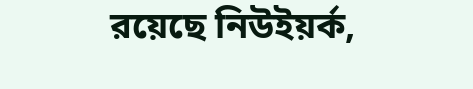রয়েছে নিউইয়র্ক,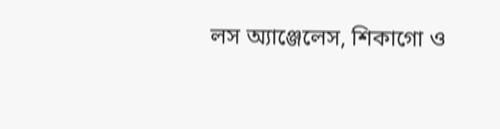লস অ্যাঞ্জেলেস, শিকাগো ও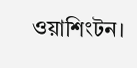ওয়াশিংটন।